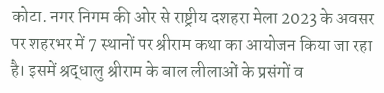कोटा. नगर निगम की ओर से राष्ट्रीय दशहरा मेला 2023 के अवसर पर शहरभर में 7 स्थानों पर श्रीराम कथा का आयोजन किया जा रहा है। इसमें श्रद्धालु श्रीराम के बाल लीलाओं के प्रसंगों व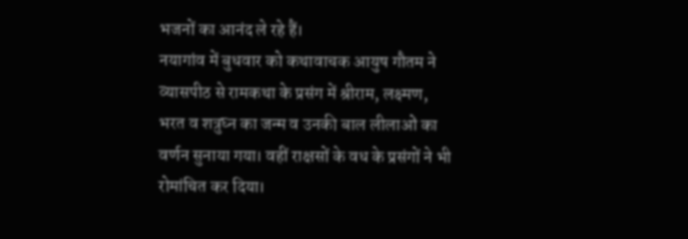भजनों का आनंद ले रहे हैं।
नयागांव में बुधवार को कथावाचक आयुष गौतम ने व्यासपीठ से रामकथा के प्रसंग में श्रीराम, लक्ष्मण, भरत व शत्रुघ्न का जन्म व उनकी बाल लीलाओं का वर्णन सुनाया गया। वहीं राक्षसों के वध के प्रसंगों ने भी रोमांचित कर दिया।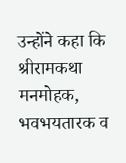उन्होंने कहा कि श्रीरामकथा मनमोहक, भवभयतारक व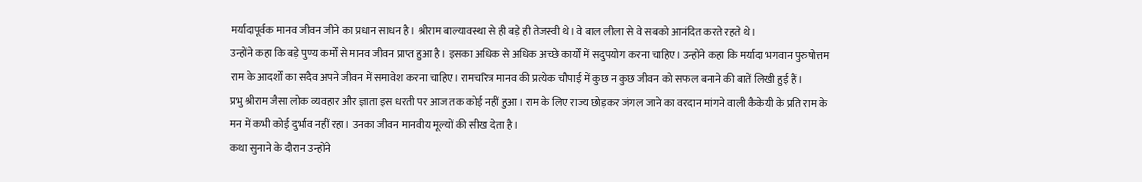मर्यादापूर्वक मानव जीवन जीने का प्रधान साधन है। श्रीराम बाल्यावस्था से ही बड़े ही तेजस्वी थे। वे बाल लीला से वे सबको आनंदित करते रहते थे।
उन्होंने कहा कि बड़े पुण्य कर्मों से मानव जीवन प्राप्त हुआ है। इसका अधिक से अधिक अच्छे कार्यों में सदुपयोग करना चाहिए। उन्होंने कहा कि मर्यादा भगवान पुरुषोत्तम राम के आदर्शों का सदैव अपने जीवन में समावेश करना चाहिए। रामचरित्र मानव की प्रत्येक चौपाई में कुछ न कुछ जीवन को सफल बनाने की बातें लिखी हुई हैं।
प्रभु श्रीराम जैसा लोक व्यवहार और ज्ञाता इस धरती पर आज तक कोई नहीं हुआ। राम के लिए राज्य छोड़कर जंगल जाने का वरदान मांगने वाली कैकेयी के प्रति राम के मन में कभी कोई दुर्भाव नहीं रहा। उनका जीवन मानवीय मूल्यों की सीख देता है।
कथा सुनाने के दौरान उन्होंने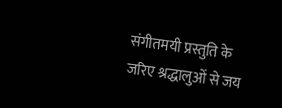संगीतमयी प्रस्तुति के जरिए श्रद्धालुओं से जय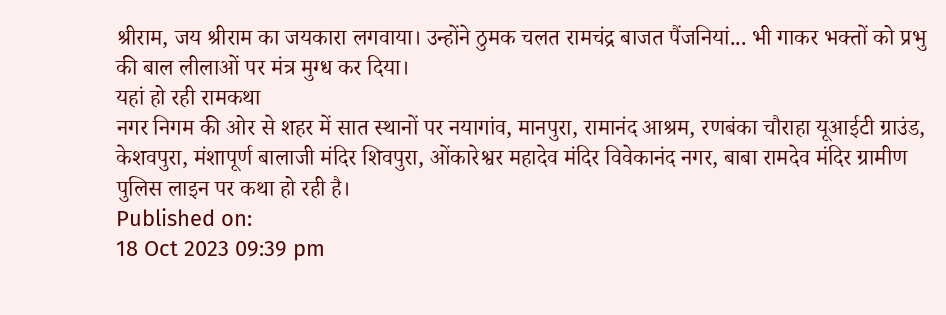श्रीराम, जय श्रीराम का जयकारा लगवाया। उन्होंने ठुमक चलत रामचंद्र बाजत पैंजनियां... भी गाकर भक्तों को प्रभु की बाल लीलाओं पर मंत्र मुग्ध कर दिया।
यहां हो रही रामकथा
नगर निगम की ओर से शहर में सात स्थानों पर नयागांव, मानपुरा, रामानंद आश्रम, रणबंका चौराहा यूआईटी ग्राउंड, केशवपुरा, मंशापूर्ण बालाजी मंदिर शिवपुरा, ओंकारेश्वर महादेव मंदिर विवेकानंद नगर, बाबा रामदेव मंदिर ग्रामीण पुलिस लाइन पर कथा हो रही है।
Published on:
18 Oct 2023 09:39 pm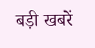बड़ी खबरें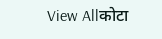View Allकोटा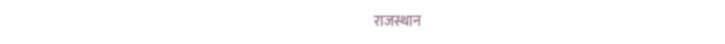राजस्थान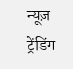न्यूज़
ट्रेंडिंग